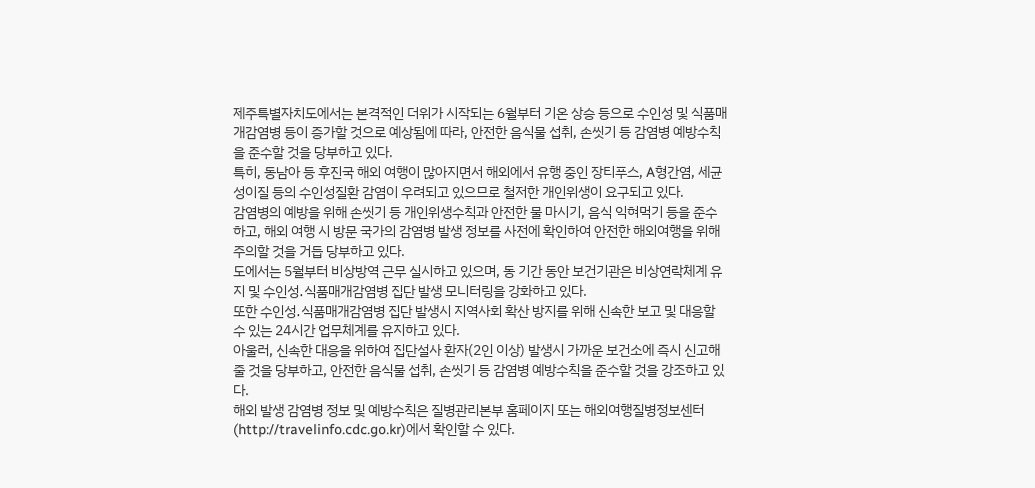제주특별자치도에서는 본격적인 더위가 시작되는 6월부터 기온 상승 등으로 수인성 및 식품매개감염병 등이 증가할 것으로 예상됨에 따라, 안전한 음식물 섭취, 손씻기 등 감염병 예방수칙을 준수할 것을 당부하고 있다.
특히, 동남아 등 후진국 해외 여행이 많아지면서 해외에서 유행 중인 장티푸스, A형간염, 세균성이질 등의 수인성질환 감염이 우려되고 있으므로 철저한 개인위생이 요구되고 있다.
감염병의 예방을 위해 손씻기 등 개인위생수칙과 안전한 물 마시기, 음식 익혀먹기 등을 준수하고, 해외 여행 시 방문 국가의 감염병 발생 정보를 사전에 확인하여 안전한 해외여행을 위해 주의할 것을 거듭 당부하고 있다.
도에서는 5월부터 비상방역 근무 실시하고 있으며, 동 기간 동안 보건기관은 비상연락체계 유지 및 수인성․식품매개감염병 집단 발생 모니터링을 강화하고 있다.
또한 수인성․식품매개감염병 집단 발생시 지역사회 확산 방지를 위해 신속한 보고 및 대응할 수 있는 24시간 업무체계를 유지하고 있다.
아울러, 신속한 대응을 위하여 집단설사 환자(2인 이상) 발생시 가까운 보건소에 즉시 신고해 줄 것을 당부하고, 안전한 음식물 섭취, 손씻기 등 감염병 예방수칙을 준수할 것을 강조하고 있다.
해외 발생 감염병 정보 및 예방수칙은 질병관리본부 홈페이지 또는 해외여행질병정보센터(http://travelinfo.cdc.go.kr)에서 확인할 수 있다.